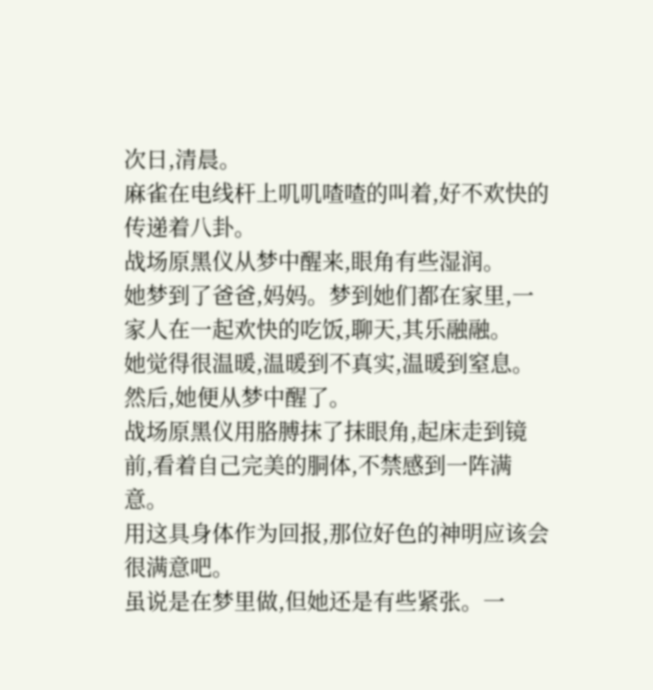次日,清晨。
麻雀在电线杆上叽叽喳喳的叫着,好不欢快的传递着八卦。
战场原黑仪从梦中醒来,眼角有些湿润。
她梦到了爸爸,妈妈。梦到她们都在家里,一家人在一起欢快的吃饭,聊天,其乐融融。
她觉得很温暖,温暖到不真实,温暖到窒息。
然后,她便从梦中醒了。
战场原黑仪用胳膊抹了抹眼角,起床走到镜前,看着自己完美的胴体,不禁感到一阵满意。
用这具身体作为回报,那位好色的神明应该会很满意吧。
虽说是在梦里做,但她还是有些紧张。一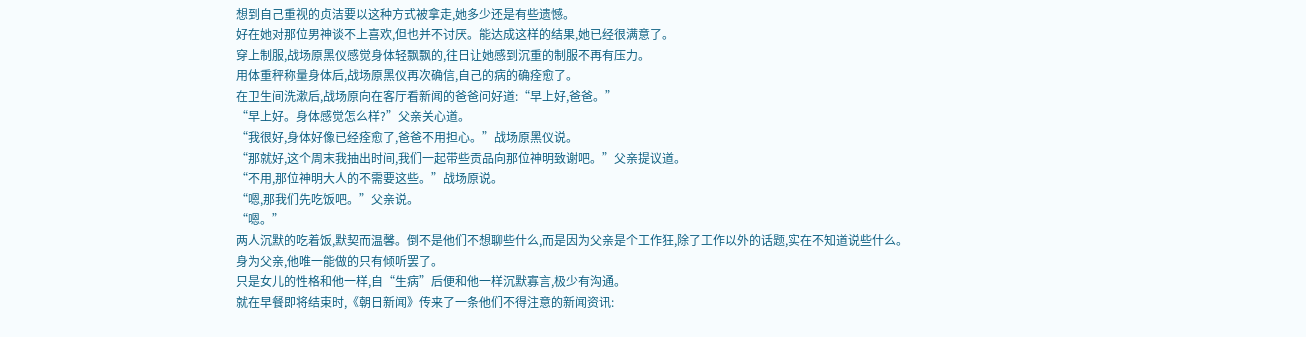想到自己重视的贞洁要以这种方式被拿走,她多少还是有些遗憾。
好在她对那位男神谈不上喜欢,但也并不讨厌。能达成这样的结果,她已经很满意了。
穿上制服,战场原黑仪感觉身体轻飘飘的,往日让她感到沉重的制服不再有压力。
用体重秤称量身体后,战场原黑仪再次确信,自己的病的确痊愈了。
在卫生间洗漱后,战场原向在客厅看新闻的爸爸问好道:“早上好,爸爸。”
“早上好。身体感觉怎么样?”父亲关心道。
“我很好,身体好像已经痊愈了,爸爸不用担心。”战场原黑仪说。
“那就好,这个周末我抽出时间,我们一起带些贡品向那位神明致谢吧。”父亲提议道。
“不用,那位神明大人的不需要这些。”战场原说。
“嗯,那我们先吃饭吧。”父亲说。
“嗯。”
两人沉默的吃着饭,默契而温馨。倒不是他们不想聊些什么,而是因为父亲是个工作狂,除了工作以外的话题,实在不知道说些什么。
身为父亲,他唯一能做的只有倾听罢了。
只是女儿的性格和他一样,自“生病”后便和他一样沉默寡言,极少有沟通。
就在早餐即将结束时,《朝日新闻》传来了一条他们不得注意的新闻资讯: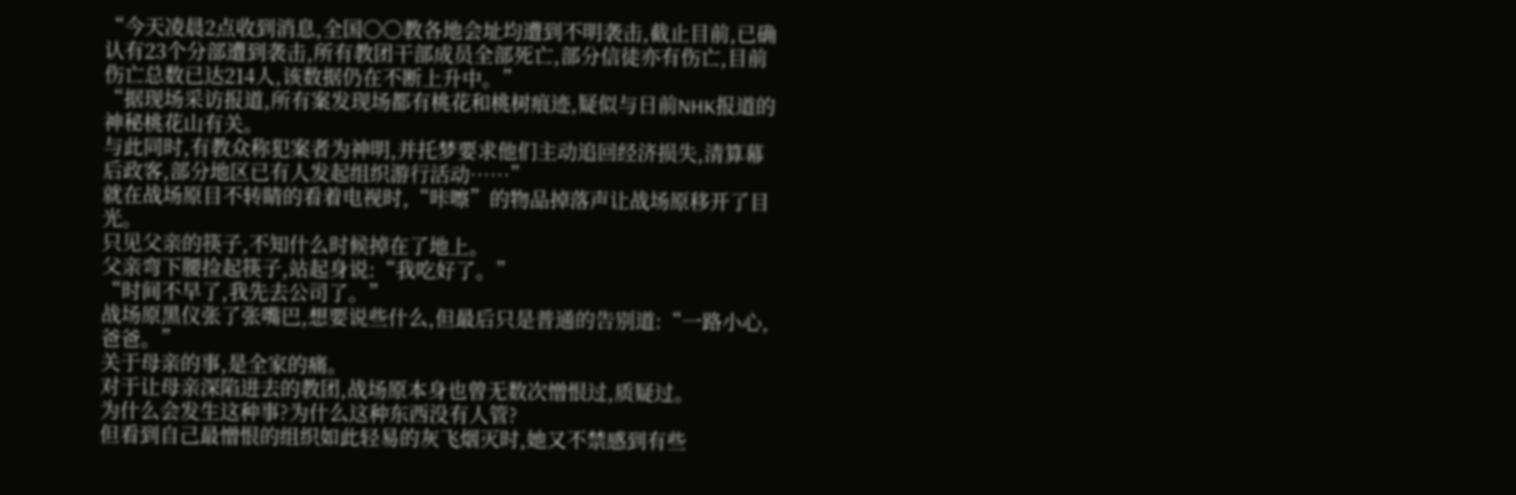“今天凌晨2点收到消息,全国〇〇教各地会址均遭到不明袭击,截止目前,已确认有23个分部遭到袭击,所有教团干部成员全部死亡,部分信徒亦有伤亡,目前伤亡总数已达214人,该数据仍在不断上升中。”
“据现场采访报道,所有案发现场都有桃花和桃树痕迹,疑似与日前NHK报道的神秘桃花山有关。
与此同时,有教众称犯案者为神明,并托梦要求他们主动追回经济损失,清算幕后政客,部分地区已有人发起组织游行活动……”
就在战场原目不转睛的看着电视时,“咔嚓”的物品掉落声让战场原移开了目光。
只见父亲的筷子,不知什么时候掉在了地上。
父亲弯下腰捡起筷子,站起身说:“我吃好了。”
“时间不早了,我先去公司了。”
战场原黑仪张了张嘴巴,想要说些什么,但最后只是普通的告别道:“一路小心,爸爸。”
关于母亲的事,是全家的痛。
对于让母亲深陷进去的教团,战场原本身也曾无数次憎恨过,质疑过。
为什么会发生这种事?为什么这种东西没有人管?
但看到自己最憎恨的组织如此轻易的灰飞烟灭时,她又不禁感到有些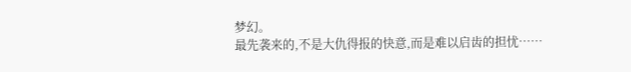梦幻。
最先袭来的,不是大仇得报的快意,而是难以启齿的担忧……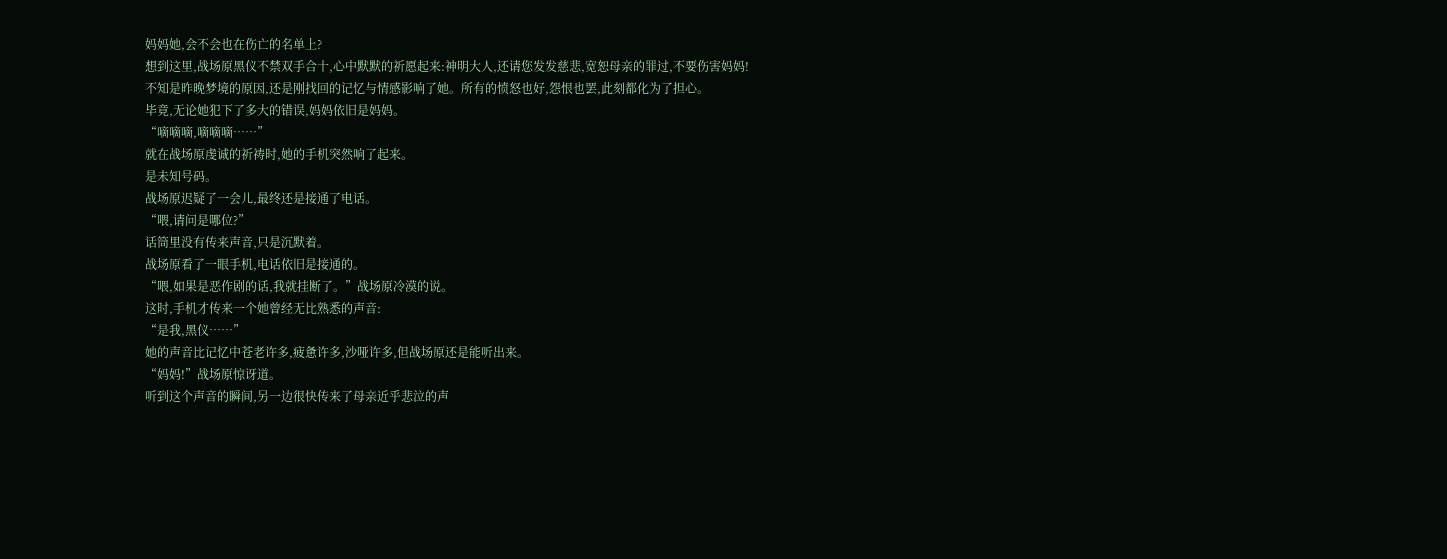妈妈她,会不会也在伤亡的名单上?
想到这里,战场原黑仪不禁双手合十,心中默默的祈愿起来:神明大人,还请您发发慈悲,宽恕母亲的罪过,不要伤害妈妈!
不知是昨晚梦境的原因,还是刚找回的记忆与情感影响了她。所有的愤怒也好,怨恨也罢,此刻都化为了担心。
毕竟,无论她犯下了多大的错误,妈妈依旧是妈妈。
“嘀嘀嘀,嘀嘀嘀……”
就在战场原虔诚的祈祷时,她的手机突然响了起来。
是未知号码。
战场原迟疑了一会儿,最终还是接通了电话。
“喂,请问是哪位?”
话筒里没有传来声音,只是沉默着。
战场原看了一眼手机,电话依旧是接通的。
“喂,如果是恶作剧的话,我就挂断了。”战场原冷漠的说。
这时,手机才传来一个她曾经无比熟悉的声音:
“是我,黑仪……”
她的声音比记忆中苍老许多,疲惫许多,沙哑许多,但战场原还是能听出来。
“妈妈!”战场原惊讶道。
听到这个声音的瞬间,另一边很快传来了母亲近乎悲泣的声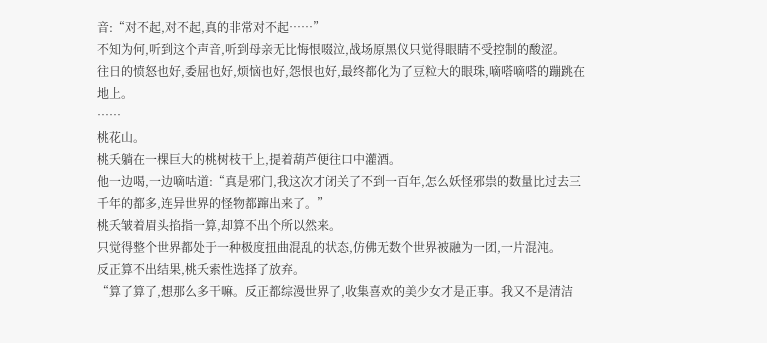音:“对不起,对不起,真的非常对不起……”
不知为何,听到这个声音,听到母亲无比悔恨啜泣,战场原黑仪只觉得眼睛不受控制的酸涩。
往日的愤怒也好,委屈也好,烦恼也好,怨恨也好,最终都化为了豆粒大的眼珠,嘀嗒嘀嗒的蹦跳在地上。
……
桃花山。
桃夭躺在一棵巨大的桃树枝干上,提着葫芦便往口中灌酒。
他一边喝,一边嘀咕道:“真是邪门,我这次才闭关了不到一百年,怎么妖怪邪祟的数量比过去三千年的都多,连异世界的怪物都蹿出来了。”
桃夭皱着眉头掐指一算,却算不出个所以然来。
只觉得整个世界都处于一种极度扭曲混乱的状态,仿佛无数个世界被融为一团,一片混沌。
反正算不出结果,桃夭索性选择了放弃。
“算了算了,想那么多干嘛。反正都综漫世界了,收集喜欢的美少女才是正事。我又不是清洁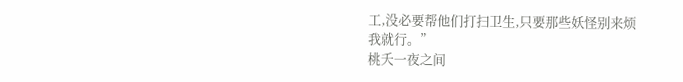工,没必要帮他们打扫卫生,只要那些妖怪别来烦我就行。”
桃夭一夜之间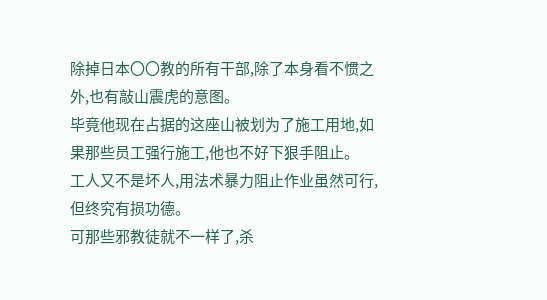除掉日本〇〇教的所有干部,除了本身看不惯之外,也有敲山震虎的意图。
毕竟他现在占据的这座山被划为了施工用地,如果那些员工强行施工,他也不好下狠手阻止。
工人又不是坏人,用法术暴力阻止作业虽然可行,但终究有损功德。
可那些邪教徒就不一样了,杀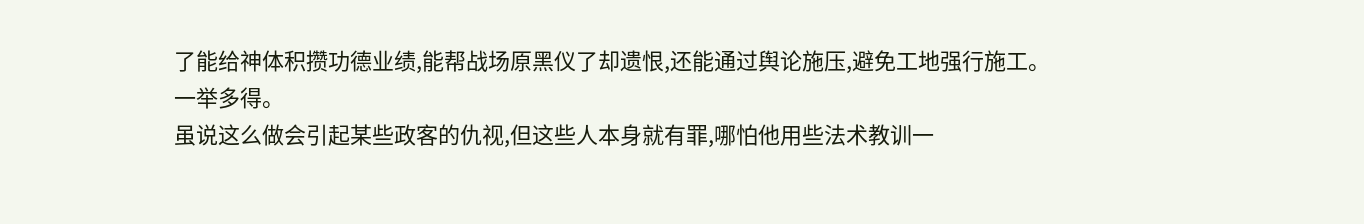了能给神体积攒功德业绩,能帮战场原黑仪了却遗恨,还能通过舆论施压,避免工地强行施工。
一举多得。
虽说这么做会引起某些政客的仇视,但这些人本身就有罪,哪怕他用些法术教训一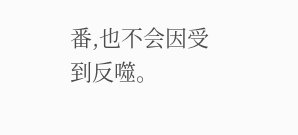番,也不会因受到反噬。